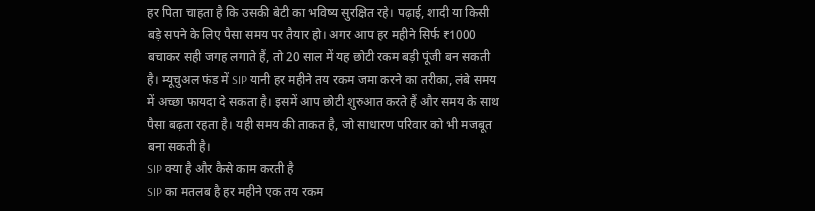हर पिता चाहता है कि उसकी बेटी का भविष्य सुरक्षित रहे। पढ़ाई, शादी या किसी बड़े सपने के लिए पैसा समय पर तैयार हो। अगर आप हर महीने सिर्फ ₹1000 बचाकर सही जगह लगाते हैं, तो 20 साल में यह छोटी रकम बड़ी पूंजी बन सकती है। म्यूचुअल फंड में SIP यानी हर महीने तय रकम जमा करने का तरीका, लंबे समय में अच्छा फायदा दे सकता है। इसमें आप छोटी शुरुआत करते हैं और समय के साथ पैसा बढ़ता रहता है। यही समय की ताकत है, जो साधारण परिवार को भी मजबूत बना सकती है।
SIP क्या है और कैसे काम करती है
SIP का मतलब है हर महीने एक तय रकम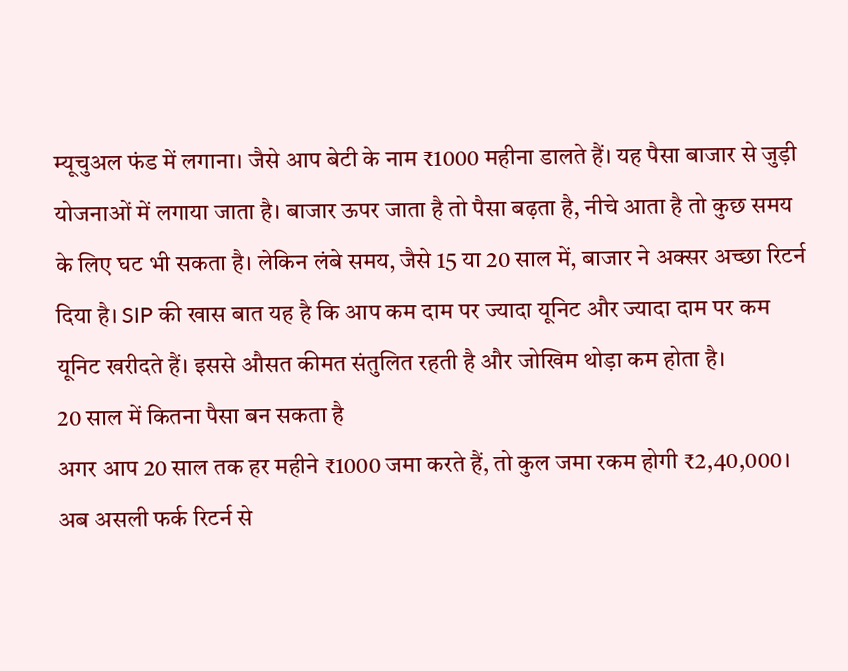म्यूचुअल फंड में लगाना। जैसे आप बेटी के नाम ₹1000 महीना डालते हैं। यह पैसा बाजार से जुड़ी योजनाओं में लगाया जाता है। बाजार ऊपर जाता है तो पैसा बढ़ता है, नीचे आता है तो कुछ समय के लिए घट भी सकता है। लेकिन लंबे समय, जैसे 15 या 20 साल में, बाजार ने अक्सर अच्छा रिटर्न दिया है। SIP की खास बात यह है कि आप कम दाम पर ज्यादा यूनिट और ज्यादा दाम पर कम यूनिट खरीदते हैं। इससे औसत कीमत संतुलित रहती है और जोखिम थोड़ा कम होता है।
20 साल में कितना पैसा बन सकता है
अगर आप 20 साल तक हर महीने ₹1000 जमा करते हैं, तो कुल जमा रकम होगी ₹2,40,000। अब असली फर्क रिटर्न से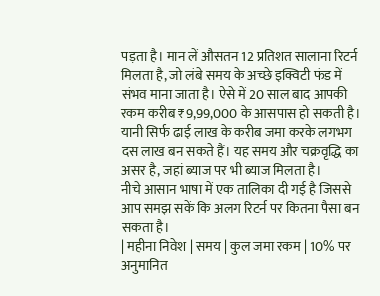पड़ता है। मान लें औसतन 12 प्रतिशत सालाना रिटर्न मिलता है, जो लंबे समय के अच्छे इक्विटी फंड में संभव माना जाता है। ऐसे में 20 साल बाद आपकी रकम करीब ₹9,99,000 के आसपास हो सकती है। यानी सिर्फ ढाई लाख के करीब जमा करके लगभग दस लाख बन सकते हैं। यह समय और चक्रवृद्धि का असर है, जहां ब्याज पर भी ब्याज मिलता है।
नीचे आसान भाषा में एक तालिका दी गई है जिससे आप समझ सकें कि अलग रिटर्न पर कितना पैसा बन सकता है।
| महीना निवेश | समय | कुल जमा रकम | 10% पर अनुमानित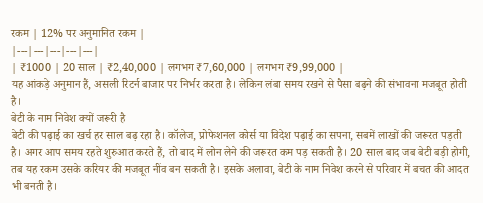रकम | 12% पर अनुमानित रकम |
|---|---|---|---|---|
| ₹1000 | 20 साल | ₹2,40,000 | लगभग ₹7,60,000 | लगभग ₹9,99,000 |
यह आंकड़े अनुमान हैं, असली रिटर्न बाजार पर निर्भर करता है। लेकिन लंबा समय रखने से पैसा बढ़ने की संभावना मजबूत होती है।
बेटी के नाम निवेश क्यों जरूरी है
बेटी की पढ़ाई का खर्च हर साल बढ़ रहा है। कॉलेज, प्रोफेशनल कोर्स या विदेश पढ़ाई का सपना, सबमें लाखों की जरूरत पड़ती है। अगर आप समय रहते शुरुआत करते हैं, तो बाद में लोन लेने की जरूरत कम पड़ सकती है। 20 साल बाद जब बेटी बड़ी होगी, तब यह रकम उसके करियर की मजबूत नींव बन सकती है। इसके अलावा, बेटी के नाम निवेश करने से परिवार में बचत की आदत भी बनती है।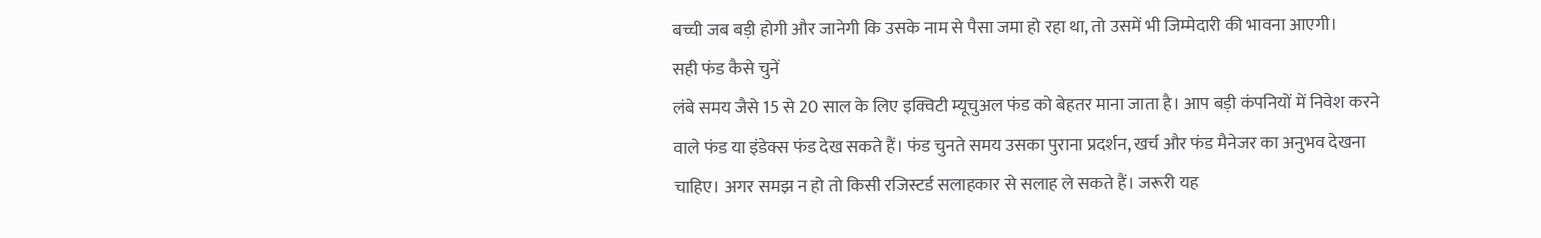बच्ची जब बड़ी होगी और जानेगी कि उसके नाम से पैसा जमा हो रहा था, तो उसमें भी जिम्मेदारी की भावना आएगी।
सही फंड कैसे चुनें
लंबे समय जैसे 15 से 20 साल के लिए इक्विटी म्यूचुअल फंड को बेहतर माना जाता है। आप बड़ी कंपनियों में निवेश करने वाले फंड या इंडेक्स फंड देख सकते हैं। फंड चुनते समय उसका पुराना प्रदर्शन, खर्च और फंड मैनेजर का अनुभव देखना चाहिए। अगर समझ न हो तो किसी रजिस्टर्ड सलाहकार से सलाह ले सकते हैं। जरूरी यह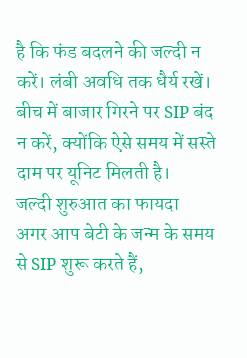है कि फंड बदलने की जल्दी न करें। लंबी अवधि तक धैर्य रखें। बीच में बाजार गिरने पर SIP बंद न करें, क्योंकि ऐसे समय में सस्ते दाम पर यूनिट मिलती है।
जल्दी शुरुआत का फायदा
अगर आप बेटी के जन्म के समय से SIP शुरू करते हैं,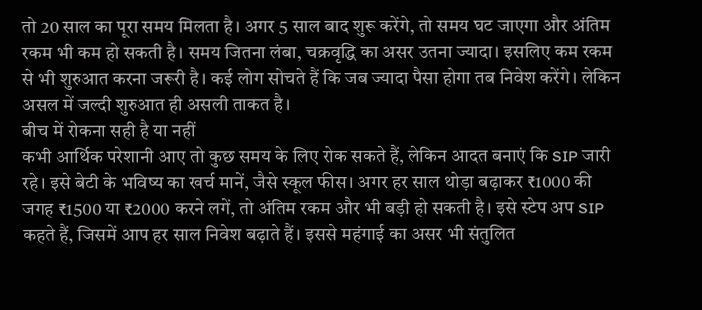तो 20 साल का पूरा समय मिलता है। अगर 5 साल बाद शुरू करेंगे, तो समय घट जाएगा और अंतिम रकम भी कम हो सकती है। समय जितना लंबा, चक्रवृद्धि का असर उतना ज्यादा। इसलिए कम रकम से भी शुरुआत करना जरूरी है। कई लोग सोचते हैं कि जब ज्यादा पैसा होगा तब निवेश करेंगे। लेकिन असल में जल्दी शुरुआत ही असली ताकत है।
बीच में रोकना सही है या नहीं
कभी आर्थिक परेशानी आए तो कुछ समय के लिए रोक सकते हैं, लेकिन आदत बनाएं कि SIP जारी रहे। इसे बेटी के भविष्य का खर्च मानें, जैसे स्कूल फीस। अगर हर साल थोड़ा बढ़ाकर ₹1000 की जगह ₹1500 या ₹2000 करने लगें, तो अंतिम रकम और भी बड़ी हो सकती है। इसे स्टेप अप SIP कहते हैं, जिसमें आप हर साल निवेश बढ़ाते हैं। इससे महंगाई का असर भी संतुलित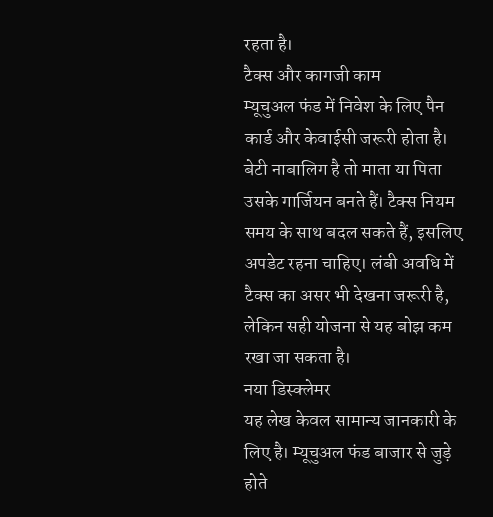रहता है।
टैक्स और कागजी काम
म्यूचुअल फंड में निवेश के लिए पैन कार्ड और केवाईसी जरूरी होता है। बेटी नाबालिग है तो माता या पिता उसके गार्जियन बनते हैं। टैक्स नियम समय के साथ बदल सकते हैं, इसलिए अपडेट रहना चाहिए। लंबी अवधि में टैक्स का असर भी देखना जरूरी है, लेकिन सही योजना से यह बोझ कम रखा जा सकता है।
नया डिस्क्लेमर
यह लेख केवल सामान्य जानकारी के लिए है। म्यूचुअल फंड बाजार से जुड़े होते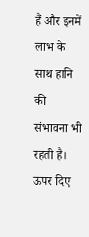हैं और इनमें लाभ के साथ हानि की संभावना भी रहती है। ऊपर दिए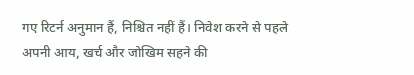गए रिटर्न अनुमान हैं, निश्चित नहीं हैं। निवेश करने से पहले अपनी आय, खर्च और जोखिम सहने की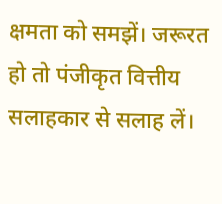क्षमता को समझें। जरूरत हो तो पंजीकृत वित्तीय सलाहकार से सलाह लें।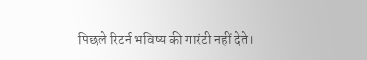पिछले रिटर्न भविष्य की गारंटी नहीं देते।